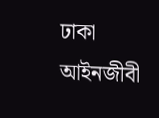ঢাকা আইনজীবী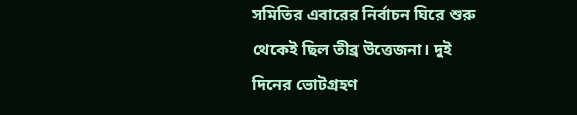সমিতির এবারের নির্বাচন ঘিরে শুরু থেকেই ছিল তীব্র উত্তেজনা। দুই দিনের ভোটগ্রহণ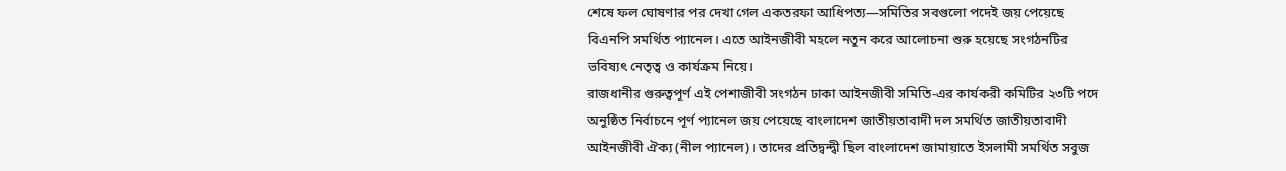শেষে ফল ঘোষণার পর দেখা গেল একতরফা আধিপত্য—সমিতির সবগুলো পদেই জয় পেয়েছে বিএনপি সমর্থিত প্যানেল। এতে আইনজীবী মহলে নতুন করে আলোচনা শুরু হয়েছে সংগঠনটির ভবিষ্যৎ নেতৃত্ব ও কার্যক্রম নিয়ে।
রাজধানীর গুরুত্বপূর্ণ এই পেশাজীবী সংগঠন ঢাকা আইনজীবী সমিতি-এর কার্যকরী কমিটির ২৩টি পদে অনুষ্ঠিত নির্বাচনে পূর্ণ প্যানেল জয় পেয়েছে বাংলাদেশ জাতীয়তাবাদী দল সমর্থিত জাতীয়তাবাদী আইনজীবী ঐক্য (নীল প্যানেল)। তাদের প্রতিদ্বন্দ্বী ছিল বাংলাদেশ জামায়াতে ইসলামী সমর্থিত সবুজ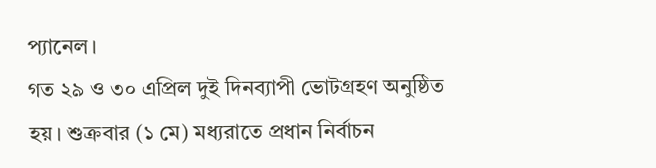প্যানেল।
গত ২৯ ও ৩০ এপ্রিল দুই দিনব্যাপী ভোটগ্রহণ অনুষ্ঠিত হয়। শুক্রবার (১ মে) মধ্যরাতে প্রধান নির্বাচন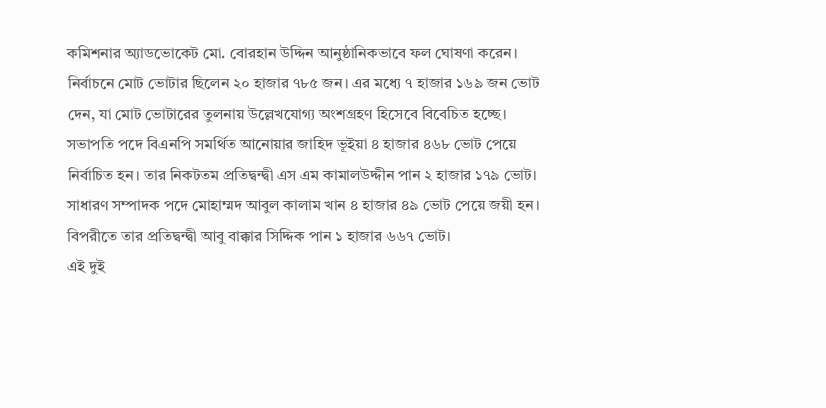কমিশনার অ্যাডভোকেট মো. বোরহান উদ্দিন আনুষ্ঠানিকভাবে ফল ঘোষণা করেন।
নির্বাচনে মোট ভোটার ছিলেন ২০ হাজার ৭৮৫ জন। এর মধ্যে ৭ হাজার ১৬৯ জন ভোট দেন, যা মোট ভোটারের তুলনায় উল্লেখযোগ্য অংশগ্রহণ হিসেবে বিবেচিত হচ্ছে।
সভাপতি পদে বিএনপি সমর্থিত আনোয়ার জাহিদ ভূইয়া ৪ হাজার ৪৬৮ ভোট পেয়ে নির্বাচিত হন। তার নিকটতম প্রতিদ্বন্দ্বী এস এম কামালউদ্দীন পান ২ হাজার ১৭৯ ভোট।
সাধারণ সম্পাদক পদে মোহাম্মদ আবুল কালাম খান ৪ হাজার ৪৯ ভোট পেয়ে জয়ী হন। বিপরীতে তার প্রতিদ্বন্দ্বী আবু বাক্কার সিদ্দিক পান ১ হাজার ৬৬৭ ভোট।
এই দুই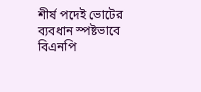শীর্ষ পদেই ভোটের ব্যবধান স্পষ্টভাবে বিএনপি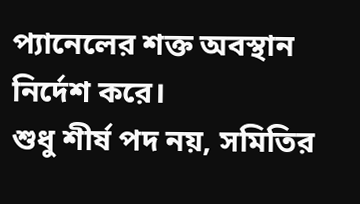প্যানেলের শক্ত অবস্থান নির্দেশ করে।
শুধু শীর্ষ পদ নয়, সমিতির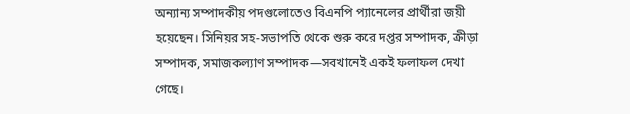অন্যান্য সম্পাদকীয় পদগুলোতেও বিএনপি প্যানেলের প্রার্থীরা জয়ী হয়েছেন। সিনিয়র সহ-সভাপতি থেকে শুরু করে দপ্তর সম্পাদক, ক্রীড়া সম্পাদক, সমাজকল্যাণ সম্পাদক—সবখানেই একই ফলাফল দেখা গেছে।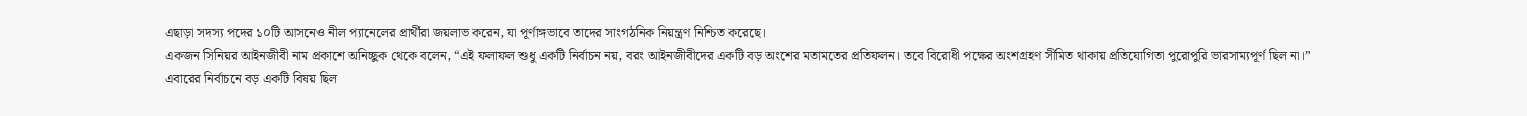এছাড়া সদস্য পদের ১০টি আসনেও নীল প্যানেলের প্রার্থীরা জয়লাভ করেন, যা পূর্ণাঙ্গভাবে তাদের সাংগঠনিক নিয়ন্ত্রণ নিশ্চিত করেছে।
একজন সিনিয়র আইনজীবী নাম প্রকাশে অনিচ্ছুক থেকে বলেন, “এই ফলাফল শুধু একটি নির্বাচন নয়, বরং আইনজীবীদের একটি বড় অংশের মতামতের প্রতিফলন। তবে বিরোধী পক্ষের অংশগ্রহণ সীমিত থাকায় প্রতিযোগিতা পুরোপুরি ভারসাম্যপূর্ণ ছিল না।”
এবারের নির্বাচনে বড় একটি বিষয় ছিল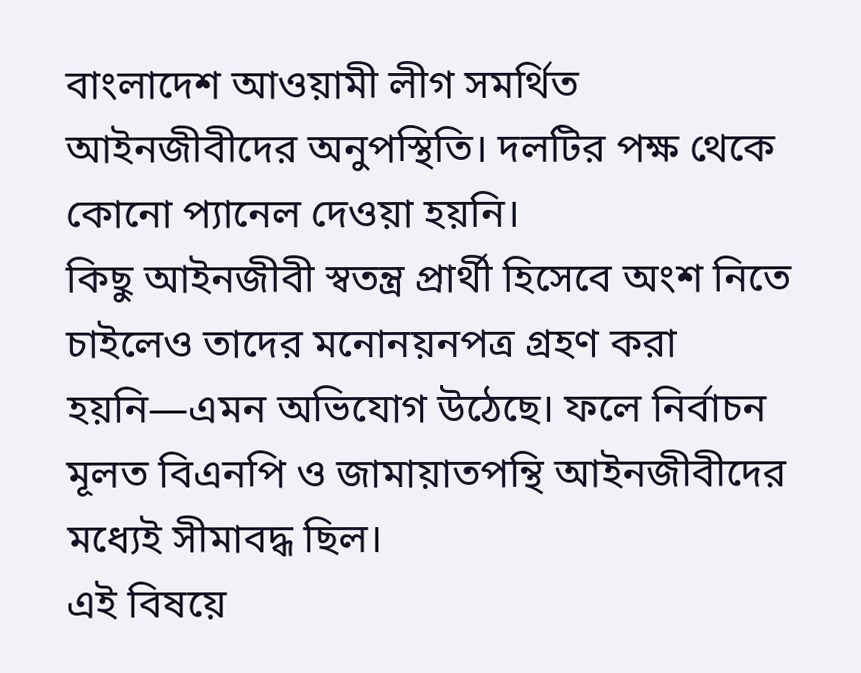বাংলাদেশ আওয়ামী লীগ সমর্থিত আইনজীবীদের অনুপস্থিতি। দলটির পক্ষ থেকে কোনো প্যানেল দেওয়া হয়নি।
কিছু আইনজীবী স্বতন্ত্র প্রার্থী হিসেবে অংশ নিতে চাইলেও তাদের মনোনয়নপত্র গ্রহণ করা হয়নি—এমন অভিযোগ উঠেছে। ফলে নির্বাচন মূলত বিএনপি ও জামায়াতপন্থি আইনজীবীদের মধ্যেই সীমাবদ্ধ ছিল।
এই বিষয়ে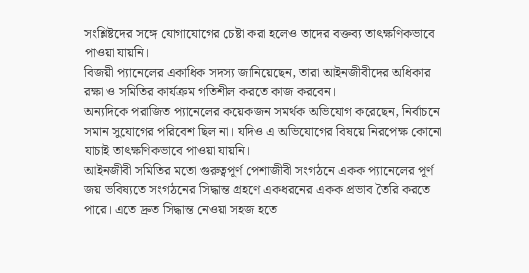সংশ্লিষ্টদের সঙ্গে যোগাযোগের চেষ্টা করা হলেও তাদের বক্তব্য তাৎক্ষণিকভাবে পাওয়া যায়নি।
বিজয়ী প্যানেলের একাধিক সদস্য জানিয়েছেন, তারা আইনজীবীদের অধিকার রক্ষা ও সমিতির কার্যক্রম গতিশীল করতে কাজ করবেন।
অন্যদিকে পরাজিত প্যানেলের কয়েকজন সমর্থক অভিযোগ করেছেন, নির্বাচনে সমান সুযোগের পরিবেশ ছিল না। যদিও এ অভিযোগের বিষয়ে নিরপেক্ষ কোনো যাচাই তাৎক্ষণিকভাবে পাওয়া যায়নি।
আইনজীবী সমিতির মতো গুরুত্বপূর্ণ পেশাজীবী সংগঠনে একক প্যানেলের পূর্ণ জয় ভবিষ্যতে সংগঠনের সিদ্ধান্ত গ্রহণে একধরনের একক প্রভাব তৈরি করতে পারে। এতে দ্রুত সিদ্ধান্ত নেওয়া সহজ হতে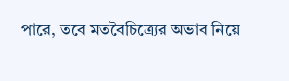পারে, তবে মতবৈচিত্র্যের অভাব নিয়ে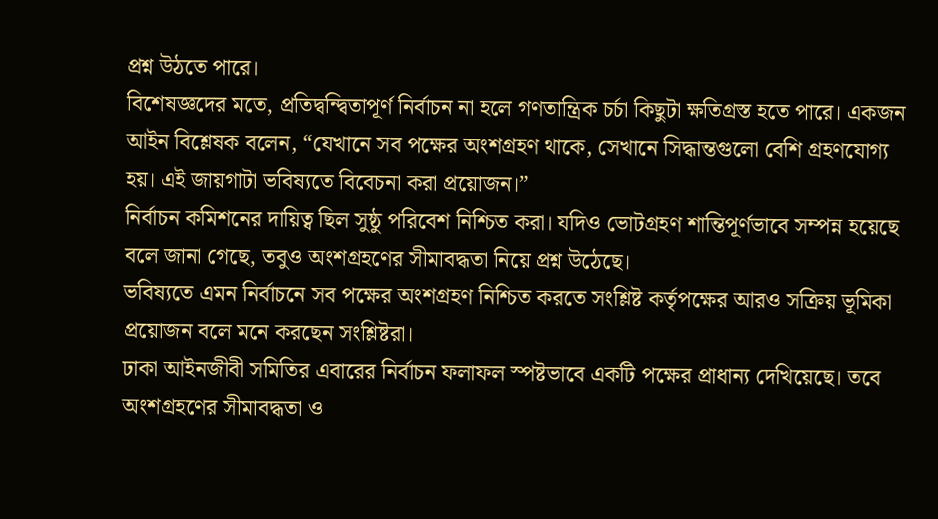প্রশ্ন উঠতে পারে।
বিশেষজ্ঞদের মতে, প্রতিদ্বন্দ্বিতাপূর্ণ নির্বাচন না হলে গণতান্ত্রিক চর্চা কিছুটা ক্ষতিগ্রস্ত হতে পারে। একজন আইন বিশ্লেষক বলেন, “যেখানে সব পক্ষের অংশগ্রহণ থাকে, সেখানে সিদ্ধান্তগুলো বেশি গ্রহণযোগ্য হয়। এই জায়গাটা ভবিষ্যতে বিবেচনা করা প্রয়োজন।”
নির্বাচন কমিশনের দায়িত্ব ছিল সুষ্ঠু পরিবেশ নিশ্চিত করা। যদিও ভোটগ্রহণ শান্তিপূর্ণভাবে সম্পন্ন হয়েছে বলে জানা গেছে, তবুও অংশগ্রহণের সীমাবদ্ধতা নিয়ে প্রশ্ন উঠেছে।
ভবিষ্যতে এমন নির্বাচনে সব পক্ষের অংশগ্রহণ নিশ্চিত করতে সংশ্লিষ্ট কর্তৃপক্ষের আরও সক্রিয় ভূমিকা প্রয়োজন বলে মনে করছেন সংশ্লিষ্টরা।
ঢাকা আইনজীবী সমিতির এবারের নির্বাচন ফলাফল স্পষ্টভাবে একটি পক্ষের প্রাধান্য দেখিয়েছে। তবে অংশগ্রহণের সীমাবদ্ধতা ও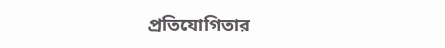প্রতিযোগিতার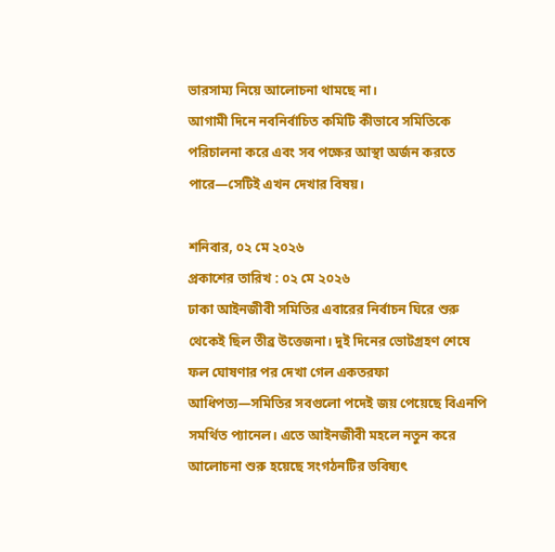ভারসাম্য নিয়ে আলোচনা থামছে না।
আগামী দিনে নবনির্বাচিত কমিটি কীভাবে সমিতিকে পরিচালনা করে এবং সব পক্ষের আস্থা অর্জন করতে পারে—সেটিই এখন দেখার বিষয়।

শনিবার, ০২ মে ২০২৬
প্রকাশের তারিখ : ০২ মে ২০২৬
ঢাকা আইনজীবী সমিতির এবারের নির্বাচন ঘিরে শুরু থেকেই ছিল তীব্র উত্তেজনা। দুই দিনের ভোটগ্রহণ শেষে ফল ঘোষণার পর দেখা গেল একতরফা আধিপত্য—সমিতির সবগুলো পদেই জয় পেয়েছে বিএনপি সমর্থিত প্যানেল। এতে আইনজীবী মহলে নতুন করে আলোচনা শুরু হয়েছে সংগঠনটির ভবিষ্যৎ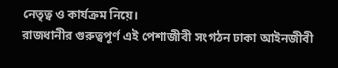নেতৃত্ব ও কার্যক্রম নিয়ে।
রাজধানীর গুরুত্বপূর্ণ এই পেশাজীবী সংগঠন ঢাকা আইনজীবী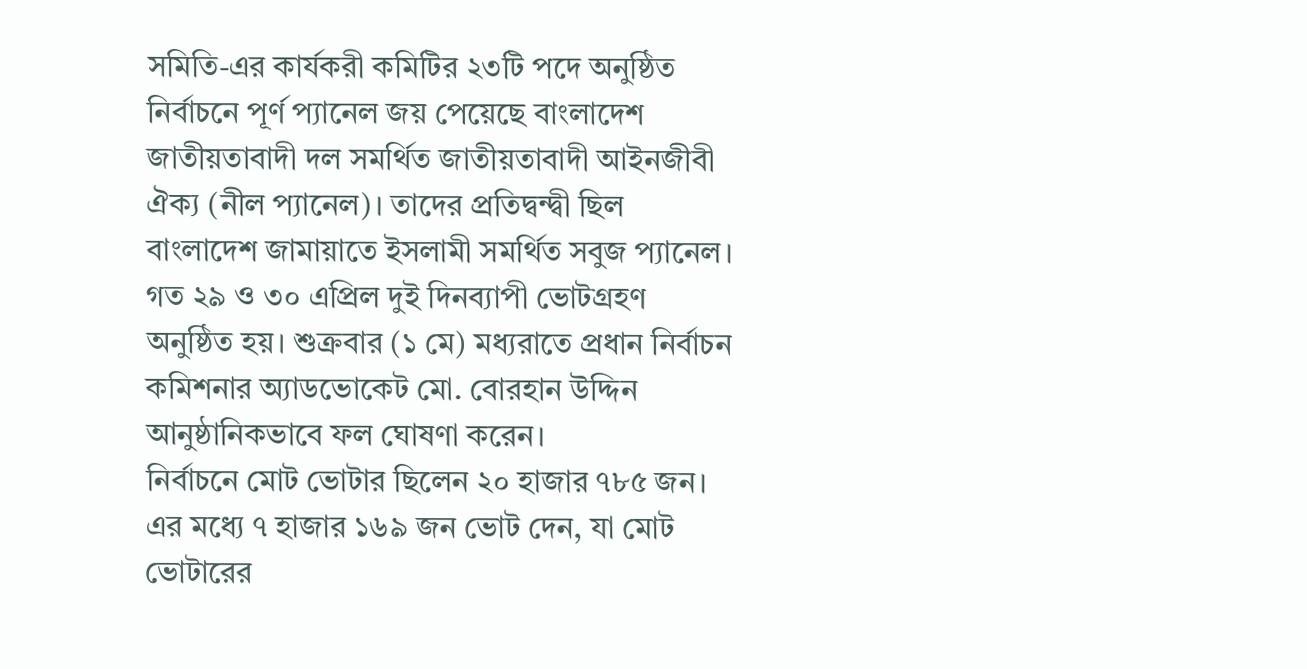সমিতি-এর কার্যকরী কমিটির ২৩টি পদে অনুষ্ঠিত নির্বাচনে পূর্ণ প্যানেল জয় পেয়েছে বাংলাদেশ জাতীয়তাবাদী দল সমর্থিত জাতীয়তাবাদী আইনজীবী ঐক্য (নীল প্যানেল)। তাদের প্রতিদ্বন্দ্বী ছিল বাংলাদেশ জামায়াতে ইসলামী সমর্থিত সবুজ প্যানেল।
গত ২৯ ও ৩০ এপ্রিল দুই দিনব্যাপী ভোটগ্রহণ অনুষ্ঠিত হয়। শুক্রবার (১ মে) মধ্যরাতে প্রধান নির্বাচন কমিশনার অ্যাডভোকেট মো. বোরহান উদ্দিন আনুষ্ঠানিকভাবে ফল ঘোষণা করেন।
নির্বাচনে মোট ভোটার ছিলেন ২০ হাজার ৭৮৫ জন। এর মধ্যে ৭ হাজার ১৬৯ জন ভোট দেন, যা মোট ভোটারের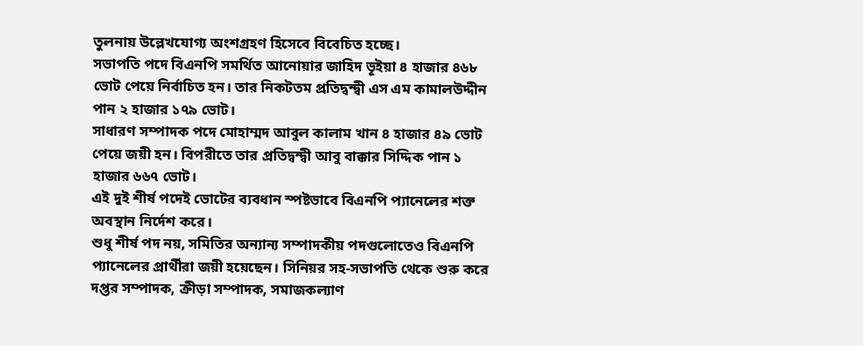তুলনায় উল্লেখযোগ্য অংশগ্রহণ হিসেবে বিবেচিত হচ্ছে।
সভাপতি পদে বিএনপি সমর্থিত আনোয়ার জাহিদ ভূইয়া ৪ হাজার ৪৬৮ ভোট পেয়ে নির্বাচিত হন। তার নিকটতম প্রতিদ্বন্দ্বী এস এম কামালউদ্দীন পান ২ হাজার ১৭৯ ভোট।
সাধারণ সম্পাদক পদে মোহাম্মদ আবুল কালাম খান ৪ হাজার ৪৯ ভোট পেয়ে জয়ী হন। বিপরীতে তার প্রতিদ্বন্দ্বী আবু বাক্কার সিদ্দিক পান ১ হাজার ৬৬৭ ভোট।
এই দুই শীর্ষ পদেই ভোটের ব্যবধান স্পষ্টভাবে বিএনপি প্যানেলের শক্ত অবস্থান নির্দেশ করে।
শুধু শীর্ষ পদ নয়, সমিতির অন্যান্য সম্পাদকীয় পদগুলোতেও বিএনপি প্যানেলের প্রার্থীরা জয়ী হয়েছেন। সিনিয়র সহ-সভাপতি থেকে শুরু করে দপ্তর সম্পাদক, ক্রীড়া সম্পাদক, সমাজকল্যাণ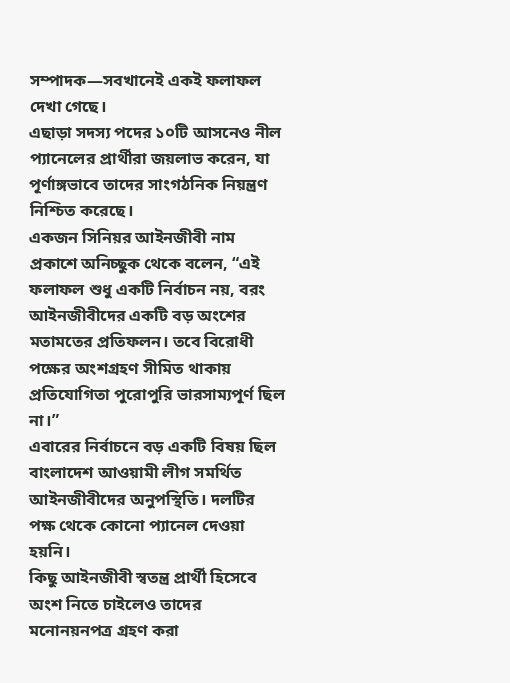সম্পাদক—সবখানেই একই ফলাফল দেখা গেছে।
এছাড়া সদস্য পদের ১০টি আসনেও নীল প্যানেলের প্রার্থীরা জয়লাভ করেন, যা পূর্ণাঙ্গভাবে তাদের সাংগঠনিক নিয়ন্ত্রণ নিশ্চিত করেছে।
একজন সিনিয়র আইনজীবী নাম প্রকাশে অনিচ্ছুক থেকে বলেন, “এই ফলাফল শুধু একটি নির্বাচন নয়, বরং আইনজীবীদের একটি বড় অংশের মতামতের প্রতিফলন। তবে বিরোধী পক্ষের অংশগ্রহণ সীমিত থাকায় প্রতিযোগিতা পুরোপুরি ভারসাম্যপূর্ণ ছিল না।”
এবারের নির্বাচনে বড় একটি বিষয় ছিল বাংলাদেশ আওয়ামী লীগ সমর্থিত আইনজীবীদের অনুপস্থিতি। দলটির পক্ষ থেকে কোনো প্যানেল দেওয়া হয়নি।
কিছু আইনজীবী স্বতন্ত্র প্রার্থী হিসেবে অংশ নিতে চাইলেও তাদের মনোনয়নপত্র গ্রহণ করা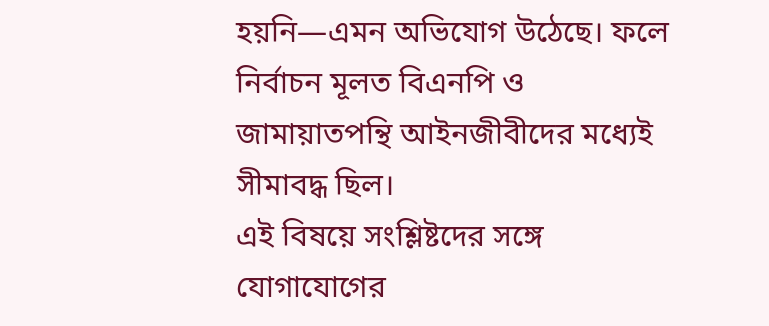হয়নি—এমন অভিযোগ উঠেছে। ফলে নির্বাচন মূলত বিএনপি ও জামায়াতপন্থি আইনজীবীদের মধ্যেই সীমাবদ্ধ ছিল।
এই বিষয়ে সংশ্লিষ্টদের সঙ্গে যোগাযোগের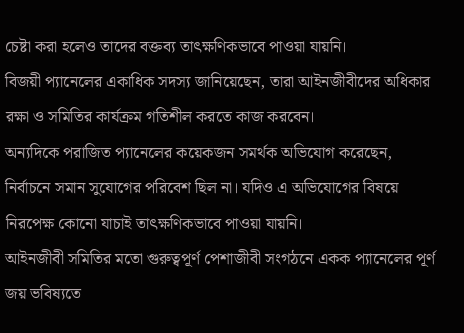চেষ্টা করা হলেও তাদের বক্তব্য তাৎক্ষণিকভাবে পাওয়া যায়নি।
বিজয়ী প্যানেলের একাধিক সদস্য জানিয়েছেন, তারা আইনজীবীদের অধিকার রক্ষা ও সমিতির কার্যক্রম গতিশীল করতে কাজ করবেন।
অন্যদিকে পরাজিত প্যানেলের কয়েকজন সমর্থক অভিযোগ করেছেন, নির্বাচনে সমান সুযোগের পরিবেশ ছিল না। যদিও এ অভিযোগের বিষয়ে নিরপেক্ষ কোনো যাচাই তাৎক্ষণিকভাবে পাওয়া যায়নি।
আইনজীবী সমিতির মতো গুরুত্বপূর্ণ পেশাজীবী সংগঠনে একক প্যানেলের পূর্ণ জয় ভবিষ্যতে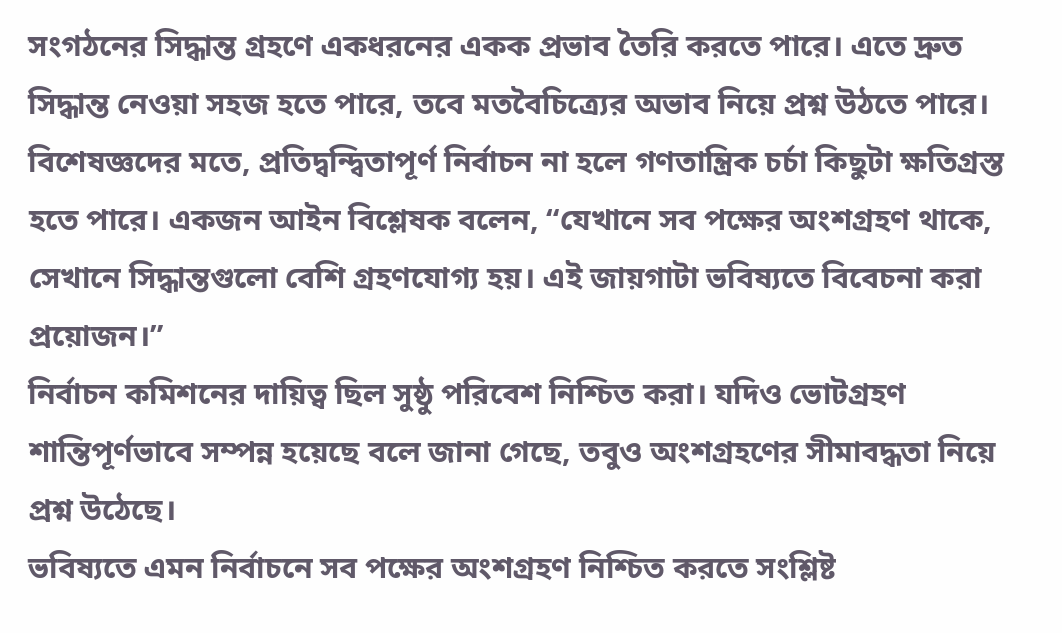সংগঠনের সিদ্ধান্ত গ্রহণে একধরনের একক প্রভাব তৈরি করতে পারে। এতে দ্রুত সিদ্ধান্ত নেওয়া সহজ হতে পারে, তবে মতবৈচিত্র্যের অভাব নিয়ে প্রশ্ন উঠতে পারে।
বিশেষজ্ঞদের মতে, প্রতিদ্বন্দ্বিতাপূর্ণ নির্বাচন না হলে গণতান্ত্রিক চর্চা কিছুটা ক্ষতিগ্রস্ত হতে পারে। একজন আইন বিশ্লেষক বলেন, “যেখানে সব পক্ষের অংশগ্রহণ থাকে, সেখানে সিদ্ধান্তগুলো বেশি গ্রহণযোগ্য হয়। এই জায়গাটা ভবিষ্যতে বিবেচনা করা প্রয়োজন।”
নির্বাচন কমিশনের দায়িত্ব ছিল সুষ্ঠু পরিবেশ নিশ্চিত করা। যদিও ভোটগ্রহণ শান্তিপূর্ণভাবে সম্পন্ন হয়েছে বলে জানা গেছে, তবুও অংশগ্রহণের সীমাবদ্ধতা নিয়ে প্রশ্ন উঠেছে।
ভবিষ্যতে এমন নির্বাচনে সব পক্ষের অংশগ্রহণ নিশ্চিত করতে সংশ্লিষ্ট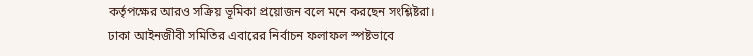কর্তৃপক্ষের আরও সক্রিয় ভূমিকা প্রয়োজন বলে মনে করছেন সংশ্লিষ্টরা।
ঢাকা আইনজীবী সমিতির এবারের নির্বাচন ফলাফল স্পষ্টভাবে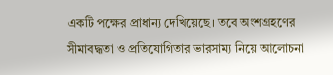একটি পক্ষের প্রাধান্য দেখিয়েছে। তবে অংশগ্রহণের সীমাবদ্ধতা ও প্রতিযোগিতার ভারসাম্য নিয়ে আলোচনা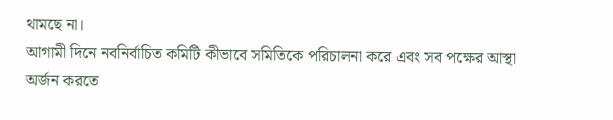থামছে না।
আগামী দিনে নবনির্বাচিত কমিটি কীভাবে সমিতিকে পরিচালনা করে এবং সব পক্ষের আস্থা অর্জন করতে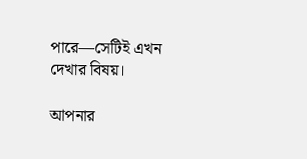পারে—সেটিই এখন দেখার বিষয়।

আপনার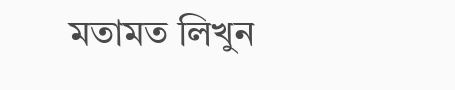মতামত লিখুন